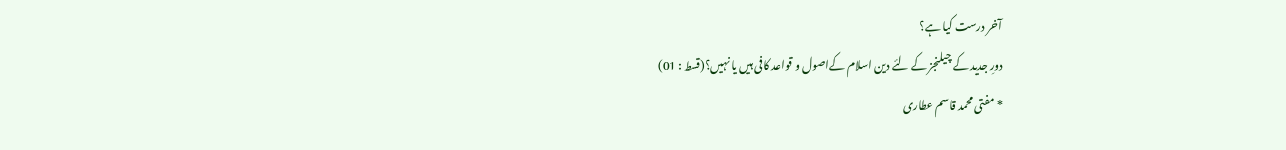آخر درست کیا ہے؟
دورِ جدید کے چیلنجز کے لئے دین اسلام کےاصول و قواعد کافی ہیں یا نہیں؟(قسط : 01)
* مفتی محمد قاسم عطاری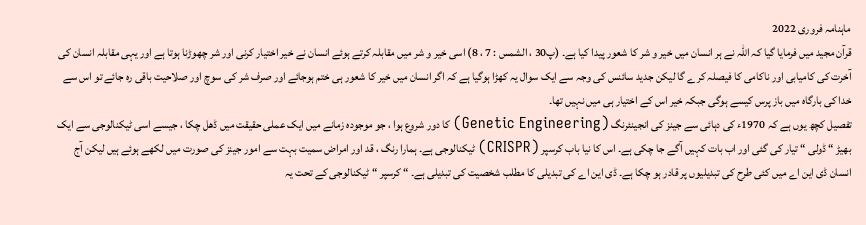ماہنامہ فروری 2022
قرآن مجید میں فرمایا گیا کہ اللہ نے ہر انسان میں خیر و شر کا شعور پیدا کیا ہے۔ (پ30 ، الشمس : 7 ، 8) اسی خیر و شر میں مقابلہ کرتے ہوئے انسان نے خیر اختیار کرنی اور شر چھوڑنا ہوتا ہے اور یہی مقابلہ انسان کی آخرت کی کامیابی اور ناکامی کا فیصلہ کرے گا لیکن جدید سائنس کی وجہ سے ایک سوال یہ کھڑا ہوگیا ہے کہ اگر انسان میں خیر کا شعور ہی ختم ہوجائے اور صرف شر کی سوچ اور صلاحیت باقی رہ جائے تو اس سے خدا کی بارگاہ میں باز پرس کیسے ہوگی جبکہ خیر اس کے اختیار ہی میں نہیں تھا۔
تفصیل کچھ یوں ہے کہ 1970ء کی دہائی سے جینز کی انجینئرنگ (Genetic Engineering) کا دور شروع ہوا ، جو موجودہ زمانے میں ایک عملی حقیقت میں ڈھل چکا ، جیسے اسی ٹیکنالوجی سے ایک بھیڑ “ ڈولی “ تیار کی گئی اور اب بات کہیں آگے جا چکی ہے۔ اس کا نیا باب کرسپر (CRISPR) ٹیکنالوجی ہے۔ ہمارا رنگ ، قد اور امراض سمیت بہت سے امور جینز کی صورت میں لکھے ہوئے ہیں لیکن آج انسان ڈی این اے میں کئی طرح کی تبدیلیوں پر قادر ہو چکا ہے۔ ڈی این اے کی تبدیلی کا مطلب شخصیت کی تبدیلی ہے۔ “ کرسپر “ ٹیکنالوجی کے تحت یہ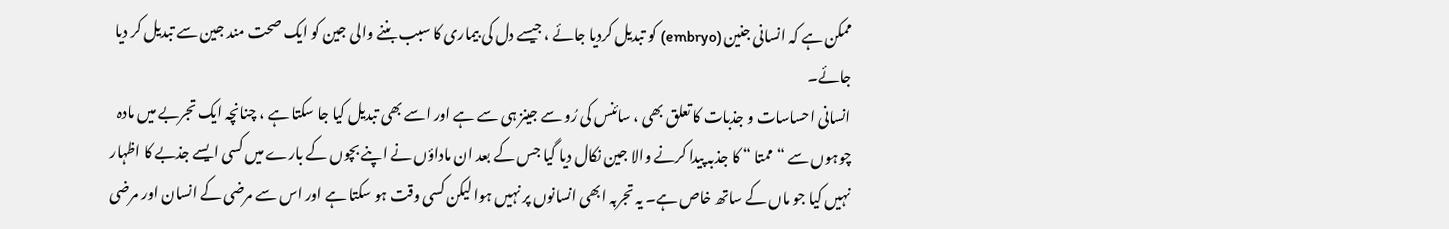ممکن ہے کہ انسانی جنین (embryo) کو تبدیل کردیا جائے ، جیسے دل کی بیماری کا سبب بننے والی جین کو ایک صحت مند جین سے تبدیل کر دیا جائے۔
انسانی احساسات و جذبات کا تعلق بھی ، سائنس کی رُو سے جینز ہی سے ہے اور اسے بھی تبدیل کیا جا سکتا ہے ، چنانچہ ایک تجربے میں مادہ چوہوں سے “ ممتا “ کا جذبہ پیدا کرنے والا جین نکال دیا گیا جس کے بعد ان ماداؤں نے اپنے بچوں کے بارے میں کسی ایسے جذبے کا اظہار نہیں کیا جو ماں کے ساتھ خاص ہے۔ یہ تجربہ ابھی انسانوں پر نہیں ہوا لیکن کسی وقت ہو سکتا ہے اور اس سے مرضی کے انسان اور مرضی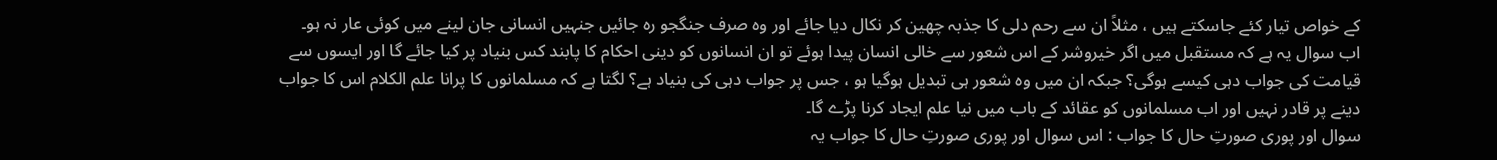کے خواص تیار کئے جاسکتے ہیں ، مثلاً ان سے رحم دلی کا جذبہ چھین کر نکال دیا جائے اور وہ صرف جنگجو رہ جائیں جنہیں انسانی جان لینے میں کوئی عار نہ ہو۔
اب سوال یہ ہے کہ مستقبل میں اگر خیروشر کے اس شعور سے خالی انسان پیدا ہوئے تو ان انسانوں کو دینی احکام کا پابند کس بنیاد پر کیا جائے گا اور ایسوں سے قیامت کی جواب دہی کیسے ہوگی؟ جبکہ ان میں وہ شعور ہی تبدیل ہوگیا ہو ، جس پر جواب دہی کی بنیاد ہے؟ لگتا ہے کہ مسلمانوں کا پرانا علم الکلام اس کا جواب دینے پر قادر نہیں اور اب مسلمانوں کو عقائد کے باب میں نیا علم ایجاد کرنا پڑے گا۔
سوال اور پوری صورتِ حال کا جواب : اس سوال اور پوری صورتِ حال کا جواب یہ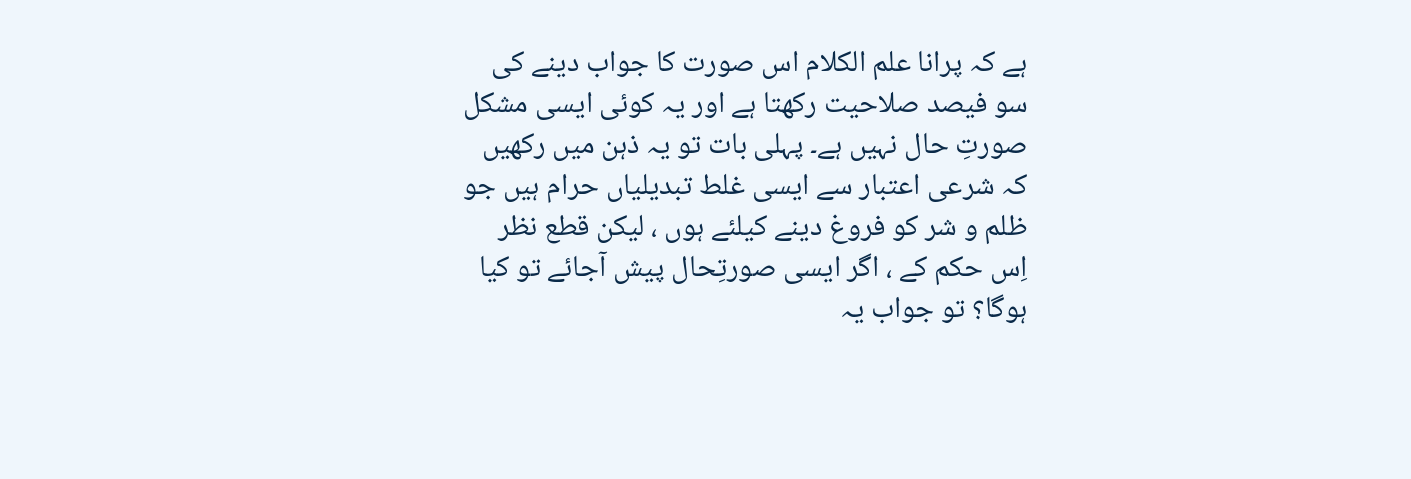ہے کہ پرانا علم الکلام اس صورت کا جواب دینے کی سو فیصد صلاحیت رکھتا ہے اور یہ کوئی ایسی مشکل صورتِ حال نہیں ہے۔ پہلی بات تو یہ ذہن میں رکھیں کہ شرعی اعتبار سے ایسی غلط تبدیلیاں حرام ہیں جو ظلم و شر کو فروغ دینے کیلئے ہوں ، لیکن قطع نظر اِس حکم کے ، اگر ایسی صورتِحال پیش آجائے تو کیا ہوگا؟ تو جواب یہ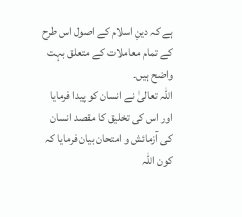ہے کہ دینِ اسلام کے اصول اس طرح کے تمام معاملات کے متعلق بہت واضح ہیں۔
اللہ تعالیٰ نے انسان کو پیدا فرمایا اور اس کی تخلیق کا مقصد انسان کی آزمائش و امتحان بیان فرمایا کہ کون اللہ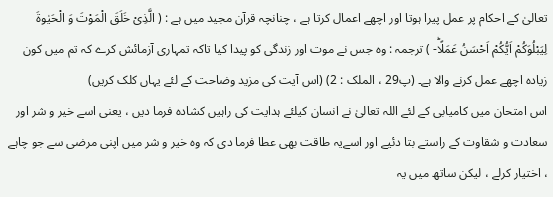تعالیٰ کے احکام پر عمل پیرا ہوتا اور اچھے اعمال کرتا ہے ، چنانچہ قرآن مجید میں ہے : ( الَّذِیْ خَلَقَ الْمَوْتَ وَ الْحَیٰوةَ لِیَبْلُوَكُمْ اَیُّكُمْ اَحْسَنُ عَمَلًاؕ- ) ترجمہ : وہ جس نے موت اور زندگی کو پیدا کیا تاکہ تمہاری آزمائش کرے کہ تم میں کون زیادہ اچھے عمل کرنے والا ہے۔ (پ29 ، الملک : 2) (اس آیت کی مزید وضاحت کے لئے یہاں کلک کریں)
اس امتحان میں کامیابی کے لئے اللہ تعالیٰ نے انسان کیلئے ہدایت کی راہیں کشادہ فرما دیں ، یعنی اسے خیر و شر اور سعادت و شقاوت کے راستے بتا دئیے اور اسےیہ طاقت بھی عطا فرما دی کہ وہ خیر و شر میں اپنی مرضی سے جو چاہے ، اختیار کرلے ، لیکن ساتھ میں یہ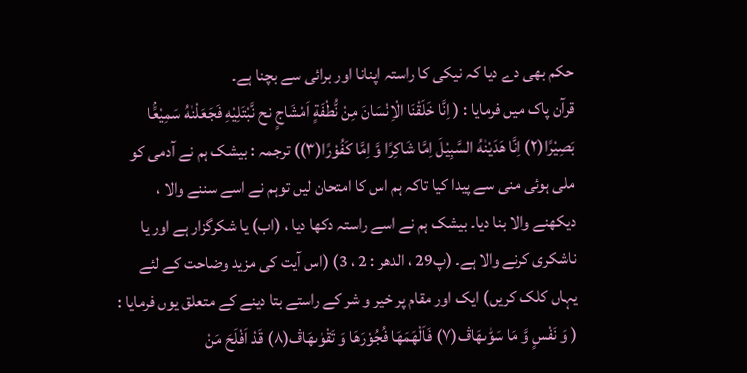حکم بھی دے دیا کہ نیکی کا راستہ اپنانا اور برائی سے بچنا ہے۔
قرآن پاک میں فرمایا : ( اِنَّا خَلَقْنَا الْاِنْسَانَ مِنْ نُّطْفَةٍ اَمْشَاجٍ نح نَّبْتَلِیْهِ فَجَعَلْنٰهُ سَمِیْعًۢا بَصِیْرًا(۲) اِنَّا هَدَیْنٰهُ السَّبِیْلَ اِمَّا شَاكِرًا وَّ اِمَّا كَفُوْرًا(۳)) ترجمہ : بیشک ہم نے آدمی کو ملی ہوئی منی سے پیدا کیا تاکہ ہم اس کا امتحان لیں توہم نے اسے سننے والا ، دیکھنے والا بنا دیا۔ بیشک ہم نے اسے راستہ دکھا دیا ، (اب) یا شکرگزار ہے اور یا ناشکری کرنے والا ہے۔ (پ29 ، الدھر : 2 ، 3) (اس آیت کی مزید وضاحت کے لئے یہاں کلک کریں) ایک اور مقام پر خیر و شر کے راستے بتا دینے کے متعلق یوں فرمایا : ( وَ نَفْسٍ وَّ مَا سَوّٰىهَاڤ(۷) فَاَلْهَمَهَا فُجُوْرَهَا وَ تَقْوٰىهَاڤ(۸) قَدْ اَفْلَحَ مَنْ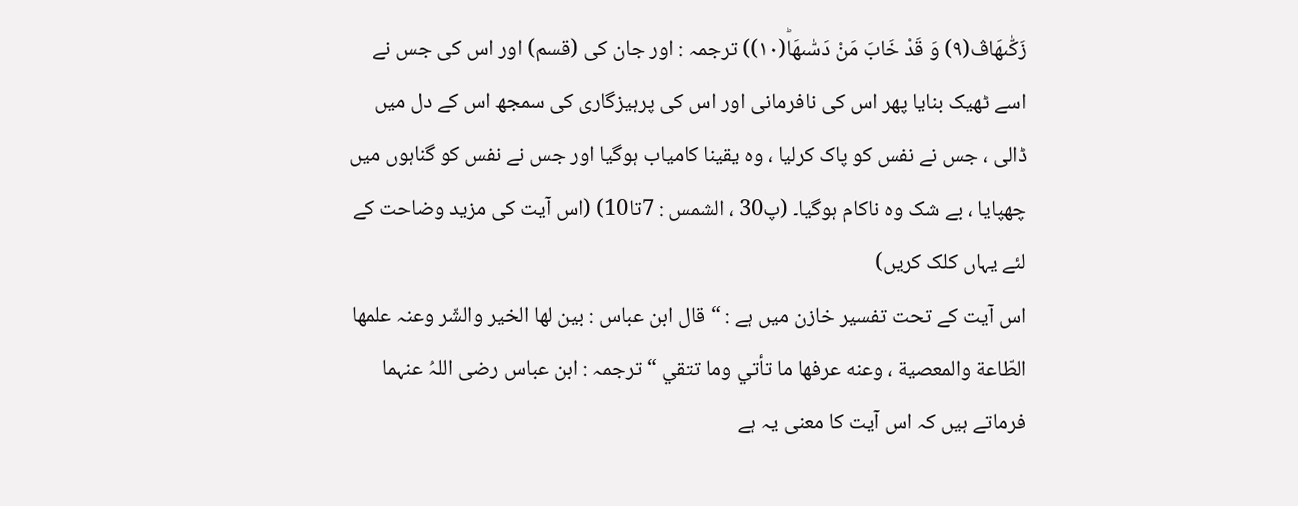زَكّٰىهَاڤ(۹) وَ قَدْ خَابَ مَنْ دَسّٰىهَاؕ(۱۰)) ترجمہ : اور جان کی (قسم) اور اس کی جس نے اسے ٹھیک بنایا پھر اس کی نافرمانی اور اس کی پرہیزگاری کی سمجھ اس کے دل میں ڈالی ، جس نے نفس کو پاک کرلیا ، وہ یقینا کامیاب ہوگیا اور جس نے نفس کو گناہوں میں چھپایا ، بے شک وہ ناکام ہوگیا۔ (پ30 ، الشمس : 7تا10) (اس آیت کی مزید وضاحت کے لئے یہاں کلک کریں)
اس آیت کے تحت تفسیر خازن میں ہے : “ قال ابن عباس : بين لها الخير والشّر وعنہ علمها الطّاعة والمعصية ، وعنه عرفها ما تأتي وما تتقي “ ترجمہ : ابن عباس رضی اللہُ عنہما فرماتے ہیں کہ اس آیت کا معنی یہ ہے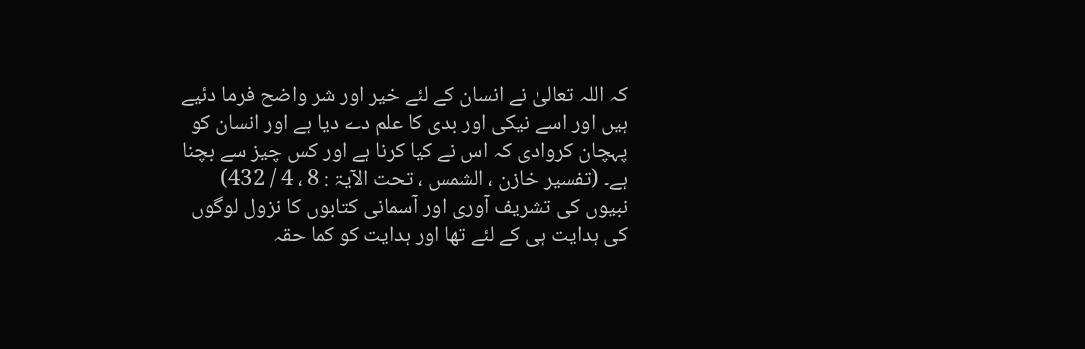کہ اللہ تعالیٰ نے انسان کے لئے خیر اور شر واضح فرما دئیے ہیں اور اسے نیکی اور بدی کا علم دے دیا ہے اور انسان کو پہچان کروادی کہ اس نے کیا کرنا ہے اور کس چیز سے بچنا ہے۔ (تفسیر خازن ، الشمس ، تحت الآیۃ : 8 ، 4 / 432)
نبیوں کی تشریف آوری اور آسمانی کتابوں کا نزول لوگوں کی ہدایت ہی کے لئے تھا اور ہدایت کو کما حقہ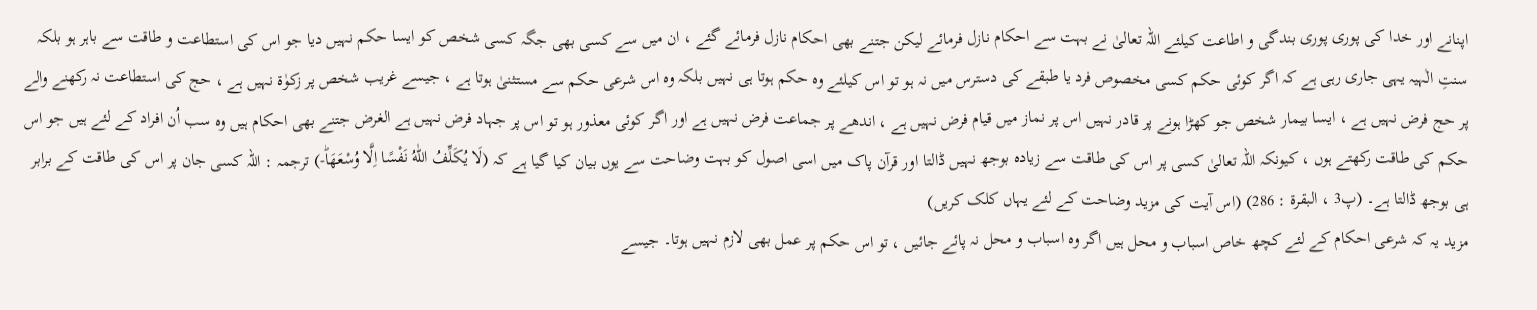اپنانے اور خدا کی پوری پوری بندگی و اطاعت کیلئے اللہ تعالیٰ نے بہت سے احکام نازل فرمائے لیکن جتنے بھی احکام نازل فرمائے گئے ، ان میں سے کسی بھی جگہ کسی شخص کو ایسا حکم نہیں دیا جو اس کی استطاعت و طاقت سے باہر ہو بلکہ سنتِ الٰہیہ یہی جاری رہی ہے کہ اگر کوئی حکم کسی مخصوص فرد یا طبقے کی دسترس میں نہ ہو تو اس کیلئے وہ حکم ہوتا ہی نہیں بلکہ وہ اس شرعی حکم سے مستثنیٰ ہوتا ہے ، جیسے غریب شخص پر زکوٰۃ نہیں ہے ، حج کی استطاعت نہ رکھنے والے پر حج فرض نہیں ہے ، ایسا بیمار شخص جو کھڑا ہونے پر قادر نہیں اس پر نماز میں قیام فرض نہیں ہے ، اندھے پر جماعت فرض نہیں ہے اور اگر کوئی معذور ہو تو اس پر جہاد فرض نہیں ہے الغرض جتنے بھی احکام ہیں وہ سب اُن افراد کے لئے ہیں جو اس حکم کی طاقت رکھتے ہوں ، کیونکہ اللہ تعالیٰ کسی پر اس کی طاقت سے زیادہ بوجھ نہیں ڈالتا اور قرآن پاک میں اسی اصول کو بہت وضاحت سے یوں بیان کیا گیا ہے کہ (لَا یُكَلِّفُ اللّٰهُ نَفْسًا اِلَّا وُسْعَهَاؕ-) ترجمہ : اللہ کسی جان پر اس کی طاقت کے برابر ہی بوجھ ڈالتا ہے۔ (پ3 ، البقرۃ : 286) (اس آیت کی مزید وضاحت کے لئے یہاں کلک کریں)
مزید یہ کہ شرعی احکام کے لئے کچھ خاص اسباب و محل ہیں اگر وہ اسباب و محل نہ پائے جائیں ، تو اس حکم پر عمل بھی لازم نہیں ہوتا۔ جیسے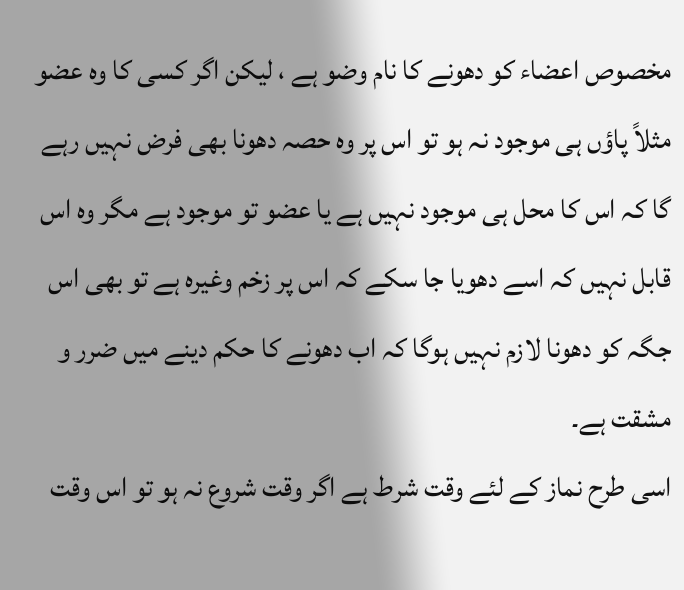مخصوص اعضاء کو دھونے کا نام وضو ہے ، لیکن اگر کسی کا وہ عضو مثلاً پاؤں ہی موجود نہ ہو تو اس پر وہ حصہ دھونا بھی فرض نہیں رہے گا کہ اس کا محل ہی موجود نہیں ہے یا عضو تو موجود ہے مگر وہ اس قابل نہیں کہ اسے دھویا جا سکے کہ اس پر زخم وغیرہ ہے تو بھی اس جگہ کو دھونا لازم نہیں ہوگا کہ اب دھونے کا حکم دینے میں ضرر و مشقت ہے۔
اسی طرح نماز کے لئے وقت شرط ہے اگر وقت شروع نہ ہو تو اس وقت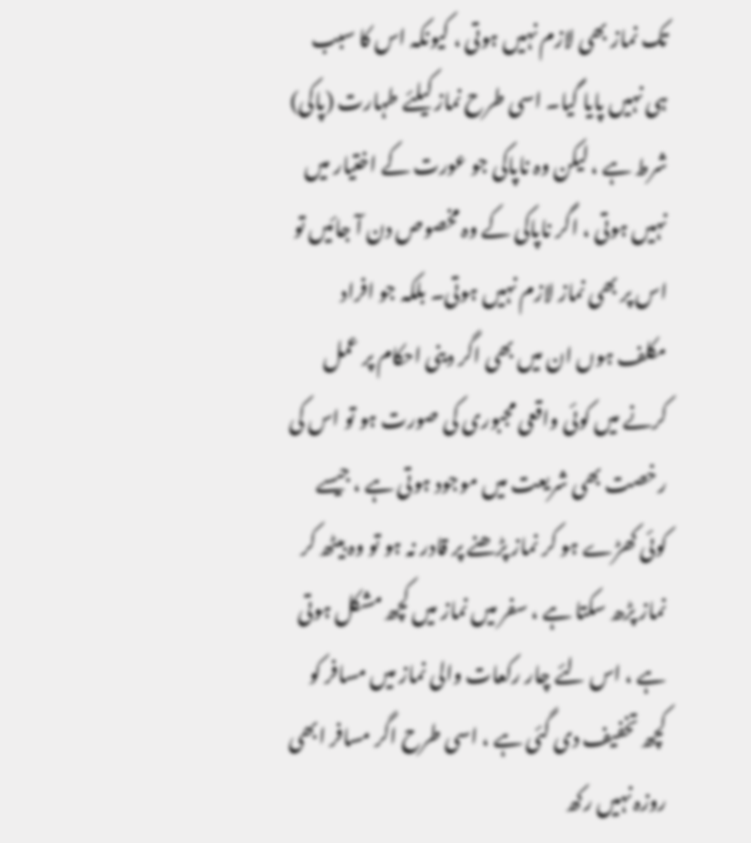تک نماز بھی لازم نہیں ہوتی ، کیونکہ اس کا سبب ہی نہیں پایا گیا۔ اسی طرح نماز کیلئے طہارت (پاکی) شرط ہے ، لیکن وہ ناپاکی جو عورت کے اختیار میں نہیں ہوتی ، اگر ناپاکی کے وہ مخصوص دن آ جائیں تو اس پر بھی نماز لازم نہیں ہوتی۔ بلکہ جو افراد مکلف ہوں ان میں بھی اگر دینی احکام پر عمل کرنے میں کوئی واقعی مجبوری کی صورت ہو تو اس کی رخصت بھی شریعت میں موجود ہوتی ہے ، جیسے کوئی کھڑے ہو کر نماز پڑھنے پر قادر نہ ہو تو وہ بیٹھ کر نماز پڑھ سکتا ہے ، سفر میں نماز میں کچھ مشکل ہوتی ہے ، اس لئے چار رکعات والی نماز میں مسافر کو کچھ تخفیف دی گئی ہے ، اسی طرح اگر مسافر ابھی روزہ نہیں رکھ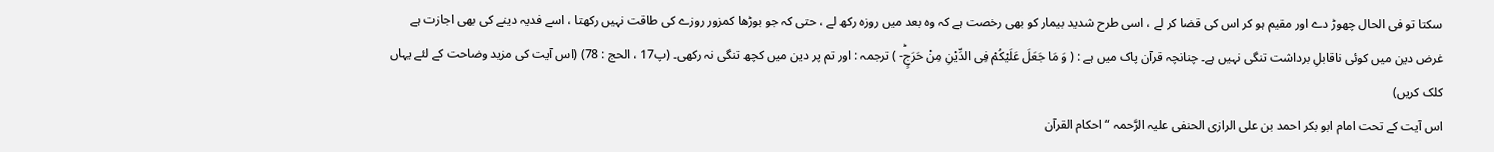سکتا تو فی الحال چھوڑ دے اور مقیم ہو کر اس کی قضا کر لے ، اسی طرح شدید بیمار کو بھی رخصت ہے کہ وہ بعد میں روزہ رکھ لے ، حتی کہ جو بوڑھا کمزور روزے کی طاقت نہیں رکھتا ، اسے فدیہ دینے کی بھی اجازت ہے غرض دین میں کوئی ناقابلِ برداشت تنگی نہیں ہے۔ چنانچہ قرآن پاک میں ہے : ( وَ مَا جَعَلَ عَلَیْكُمْ فِی الدِّیْنِ مِنْ حَرَجٍؕ- ) ترجمہ : اور تم پر دین میں کچھ تنگی نہ رکھی۔ (پ17 ، الحج : 78) (اس آیت کی مزید وضاحت کے لئے یہاں کلک کریں)
اس آیت کے تحت امام ابو بکر احمد بن علی الرازی الحنفی علیہ الرَّحمہ “ احکام القرآن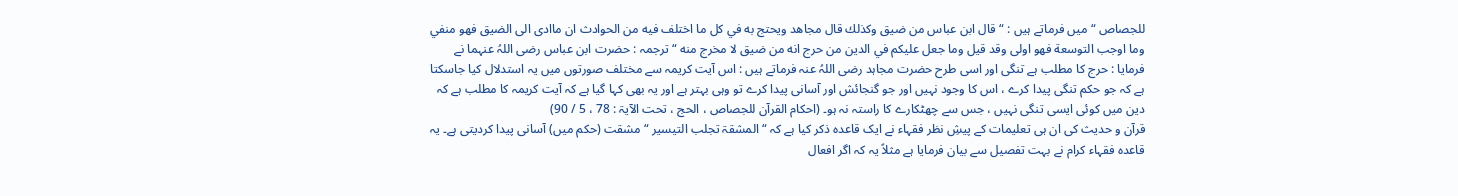للجصاص “ میں فرماتے ہیں : “ قال ابن عباس من ضيق وكذلك قال مجاهد ويحتج به في كل ما اختلف فيه من الحوادث ان ماادى الى الضيق فهو منفي وما اوجب التوسعة فهو اولى وقد قيل وما جعل عليكم في الدين من حرج انه من ضيق لا مخرج منه “ ترجمہ : حضرت ابن عباس رضی اللہُ عنہما نے فرمایا : حرج کا مطلب ہے تنگی اور اسی طرح حضرت مجاہد رضی اللہُ عنہ فرماتے ہیں : اس آیت کریمہ سے مختلف صورتوں میں یہ استدلال کیا جاسکتا ہے کہ جو حکم تنگی پیدا کرے ، اس کا وجود نہیں اور جو گنجائش اور آسانی پیدا کرے تو وہی بہتر ہے اور یہ بھی کہا گیا ہے کہ آیت کریمہ کا مطلب ہے کہ دین میں کوئی ایسی تنگی نہیں ، جس سے چھٹکارے کا راستہ نہ ہو۔ (احکام القرآن للجصاص ، الحج ، تحت الآیۃ : 78 ، 5 / 90)
قرآن و حدیث کی ان ہی تعلیمات کے پیشِ نظر فقہاء نے ایک قاعدہ ذکر کیا ہے کہ “ المشقۃ تجلب التیسیر “ مشقت (حکم میں) آسانی پیدا کردیتی ہے۔ یہ قاعدہ فقہاء کرام نے بہت تفصیل سے بیان فرمایا ہے مثلاً یہ کہ اگر افعال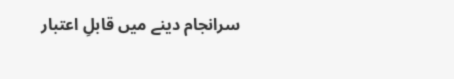سرانجام دینے میں قابلِ اعتبار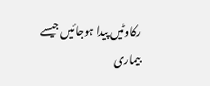رکاوٹیں پیدا ہوجائیں جیسے بیماری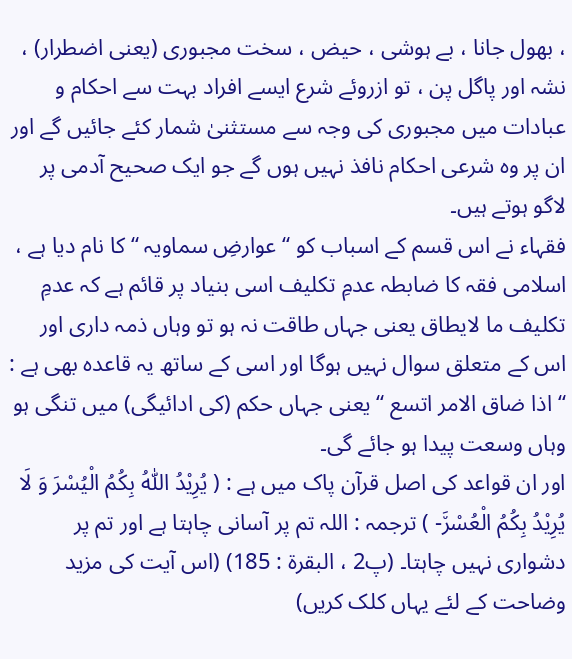، بھول جانا ، بے ہوشی ، حیض ، سخت مجبوری (یعنی اضطرار) ، نشہ اور پاگل پن ، تو ازروئے شرع ایسے افراد بہت سے احکام و عبادات میں مجبوری کی وجہ سے مستثنیٰ شمار کئے جائیں گے اور ان پر وہ شرعی احکام نافذ نہیں ہوں گے جو ایک صحیح آدمی پر لاگو ہوتے ہیں۔
فقہاء نے اس قسم کے اسباب کو “ عوارضِ سماویہ “ کا نام دیا ہے ، اسلامی فقہ کا ضابطہ عدمِ تکلیف اسی بنیاد پر قائم ہے کہ عدمِ تکلیف ما لایطاق یعنی جہاں طاقت نہ ہو تو وہاں ذمہ داری اور اس کے متعلق سوال نہیں ہوگا اور اسی کے ساتھ یہ قاعدہ بھی ہے : “ اذا ضاق الامر اتسع “ یعنی جہاں حکم (کی ادائیگی) میں تنگی ہو وہاں وسعت پیدا ہو جائے گی۔
اور ان قواعد کی اصل قرآن پاک میں ہے : ( یُرِیْدُ اللّٰهُ بِكُمُ الْیُسْرَ وَ لَا یُرِیْدُ بِكُمُ الْعُسْرَ٘- ) ترجمہ : اللہ تم پر آسانی چاہتا ہے اور تم پر دشواری نہیں چاہتا۔ (پ2 ، البقرۃ : 185) (اس آیت کی مزید وضاحت کے لئے یہاں کلک کریں)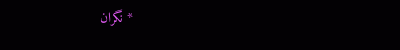* نگران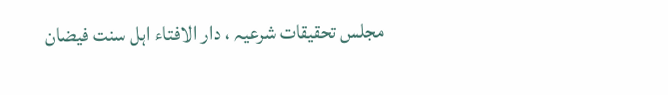مجلس تحقیقات شرعیہ ، دار الافتاء اہل سنت فیضان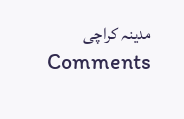مدینہ کراچی
Comments